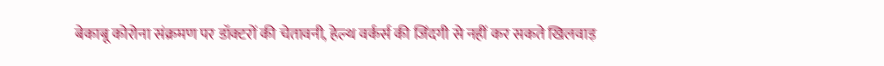बेकाबू कोरोना संक्रमण पर डॉक्टरों की चेतावनी, हेल्थ वर्कर्स की जिंदगी से नहीं कर सकते खिलवाड़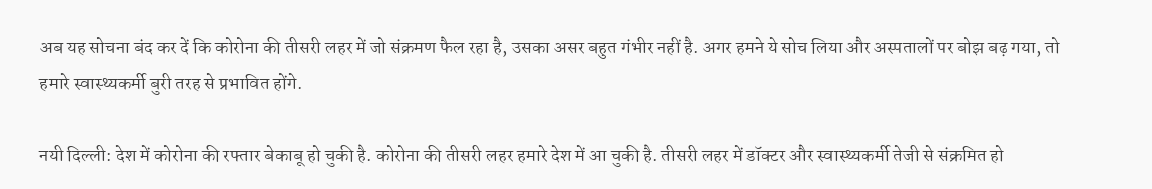अब यह सोचना बंद कर दें कि कोरोना की तीसरी लहर में जो संक्रमण फैल रहा है, उसका असर बहुत गंभीर नहीं है. अगर हमने ये सोच लिया और अस्पतालों पर बोझ बढ़ गया, तो हमारे स्वास्थ्यकर्मी बुरी तरह से प्रभावित होंगे.

नयी दिल्ली: देश में कोरोना की रफ्तार बेकाबू हो चुकी है. कोरोना की तीसरी लहर हमारे देश में आ चुकी है. तीसरी लहर में डॉक्टर और स्वास्थ्यकर्मी तेजी से संक्रमित हो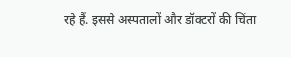रहे हैं. इससे अस्पतालों और डॉक्टरों की चिंता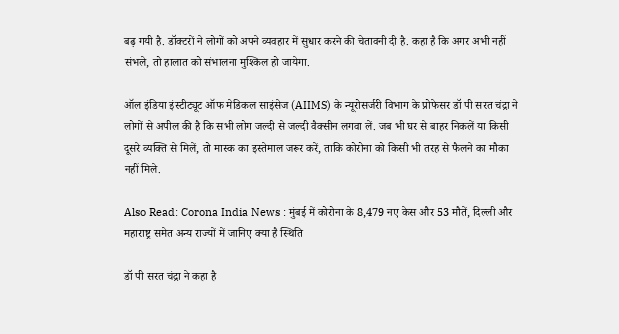बढ़ गयी है. डॉक्टरों ने लोगों को अपने व्यवहार में सुधार करने की चेतावनी दी है. कहा है कि अगर अभी नहीं संभले, तो हालात को संभालना मुश्किल हो जायेगा.

ऑल इंडिया इंस्टीट्यूट ऑफ मेडिकल साइंसेज (AIIMS) के न्यूरोसर्जरी विभाग के प्रोफेसर डॉ पी सरत चंद्रा ने लोगों से अपील की है कि सभी लोग जल्दी से जल्दी वैक्सीन लगवा लें. जब भी घर से बाहर निकलें या किसी दूसरे व्यक्ति से मिलें, तो मास्क का इस्तेमाल जरूर करें, ताकि कोरोना को किसी भी तरह से फैलने का मौका नहीं मिले.

Also Read: Corona India News : मुंबई में कोरोना के 8,479 नए केस और 53 मौतें, दिल्ली और महाराष्ट्र समेत अन्य राज्यों में जानिए क्या है स्थिति

डॉ पी सरत चंद्रा ने कहा है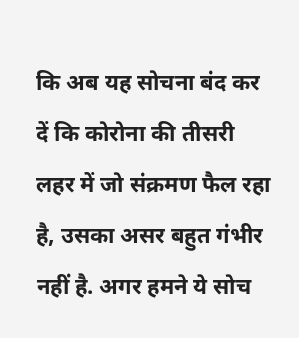कि अब यह सोचना बंद कर दें कि कोरोना की तीसरी लहर में जो संक्रमण फैल रहा है, उसका असर बहुत गंभीर नहीं है. अगर हमने ये सोच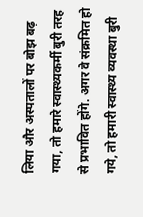लिया और अस्पतालों पर बोझ बढ़ गया, तो हमारे स्वास्थ्यकर्मी बुरी तरह से प्रभावित होंगे. अगर वे संक्रमित हो गये, तो हमारी स्वास्थ्य व्यवस्था बुरी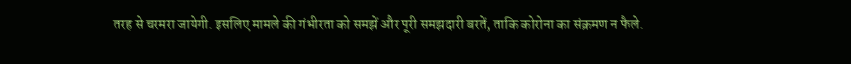तरह से चरमरा जायेगी. इसलिए मामले की गंभीरता को समझें और पूरी समझदारी बरतें, ताकि कोरोना का संक्रमण न फैले.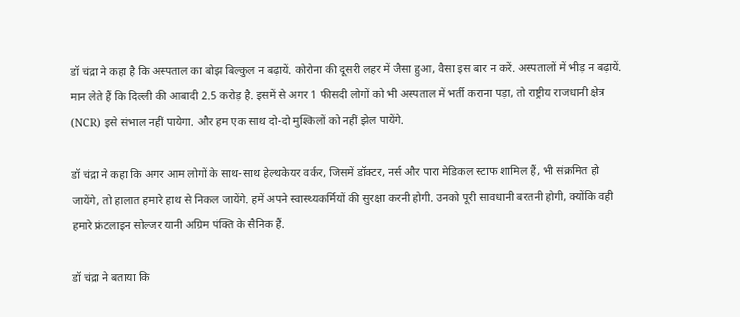डॉ चंद्रा ने कहा है कि अस्पताल का बोझ बिल्कुल न बढ़ायें. कोरोना की दूसरी लहर में जैसा हुआ, वैसा इस बार न करें. अस्पतालों में भीड़ न बढ़ायें. मान लेते हैं कि दिल्ली की आबादी 2.5 करोड़ है. इसमें से अगर 1 फीसदी लोगों को भी अस्पताल में भर्ती कराना पड़ा, तो राष्ट्रीय राजधानी क्षेत्र (NCR) इसे संभाल नहीं पायेगा. और हम एक साथ दो-दो मुश्किलों को नहीं झेल पायेंगे.

डॉ चंद्रा ने कहा कि अगर आम लोगों के साथ-साथ हेल्थकेयर वर्कर, जिसमें डॉक्टर, नर्स और पारा मेडिकल स्टाफ शामिल हैं, भी संक्रमित हो जायेंगे, तो हालात हमारे हाथ से निकल जायेंगे. हमें अपने स्वास्थ्यकर्मियों की सुरक्षा करनी होगी. उनको पूरी सावधानी बरतनी होगी, क्योंकि वही हमारे फ्रंटलाइन सोल्जर यानी अग्रिम पंक्ति के सैनिक हैं.

डॉ चंद्रा ने बताया कि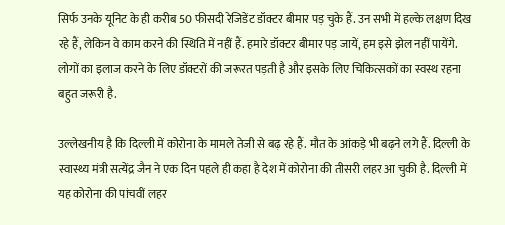सिर्फ उनके यूनिट के ही करीब 50 फीसदी रेजिडेंट डॉक्टर बीमार पड़ चुके हैं. उन सभी में हल्के लक्षण दिख रहे हैं, लेकिन वे काम करने की स्थिति में नहीं हैं. हमारे डॉक्टर बीमार पड़ जायें, हम इसे झेल नहीं पायेंगे. लोगों का इलाज करने के लिए डॉक्टरों की जरूरत पड़ती है और इसके लिए चिकित्सकों का स्वस्थ रहना बहुत जरूरी है.

उल्लेखनीय है कि दिल्ली में कोरोना के मामले तेजी से बढ़ रहे हैं. मौत के आंकड़े भी बढ़ने लगे हैं. दिल्ली के स्वास्थ्य मंत्री सत्येंद्र जैन ने एक दिन पहले ही कहा है देश में कोरोना की तीसरी लहर आ चुकी है. दिल्ली में यह कोरोना की पांचवीं लहर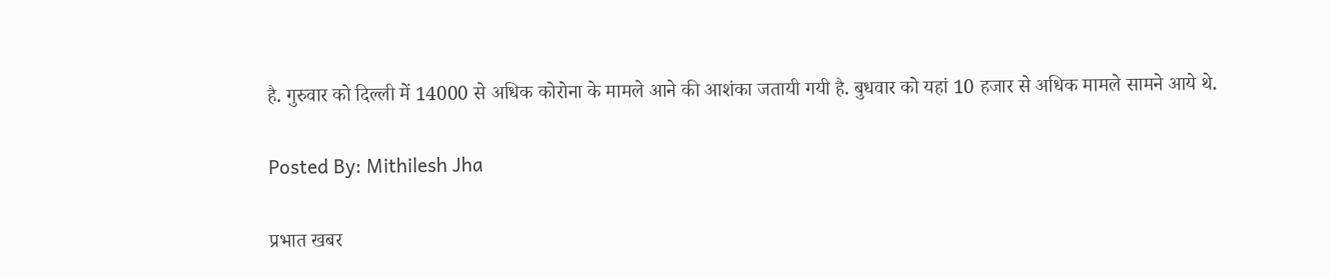है. गुरुवार को दिल्ली में 14000 से अधिक कोरोना के मामले आने की आशंका जतायी गयी है. बुधवार को यहां 10 हजार से अधिक मामले सामने आये थे.

Posted By: Mithilesh Jha

प्रभात खबर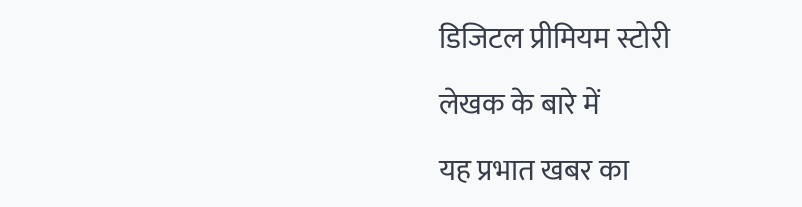डिजिटल प्रीमियम स्टोरी

लेखक के बारे में

यह प्रभात खबर का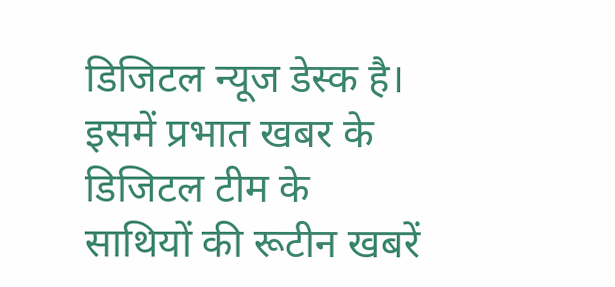डिजिटल न्यूज डेस्क है। इसमें प्रभात खबर के डिजिटल टीम के साथियों की रूटीन खबरें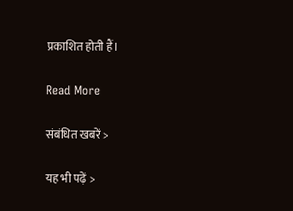प्रकाशित होती हैं।

Read More

संबंधित खबरें >

यह भी पढ़ें >